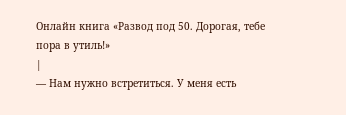Онлайн книга «Развод под 50. Дорогая, тебе пора в утиль!»
|
— Нам нужно встретиться. У меня есть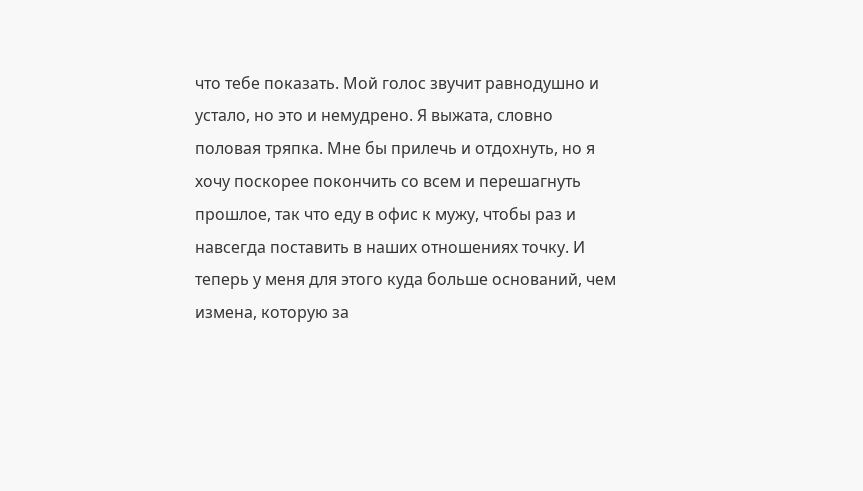что тебе показать. Мой голос звучит равнодушно и устало, но это и немудрено. Я выжата, словно половая тряпка. Мне бы прилечь и отдохнуть, но я хочу поскорее покончить со всем и перешагнуть прошлое, так что еду в офис к мужу, чтобы раз и навсегда поставить в наших отношениях точку. И теперь у меня для этого куда больше оснований, чем измена, которую за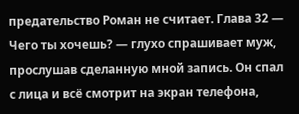предательство Роман не считает. Глава 32 — Чего ты хочешь? — глухо спрашивает муж, прослушав сделанную мной запись. Он спал с лица и всё смотрит на экран телефона,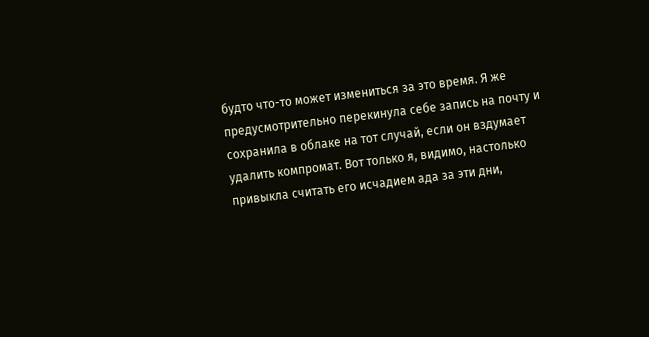будто что-то может измениться за это время. Я же предусмотрительно перекинула себе запись на почту и сохранила в облаке на тот случай, если он вздумает удалить компромат. Вот только я, видимо, настолько привыкла считать его исчадием ада за эти дни,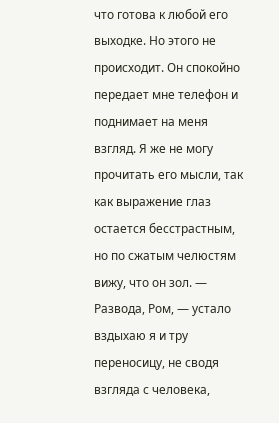что готова к любой его выходке. Но этого не происходит. Он спокойно передает мне телефон и поднимает на меня взгляд. Я же не могу прочитать его мысли, так как выражение глаз остается бесстрастным, но по сжатым челюстям вижу, что он зол. — Развода, Ром, — устало вздыхаю я и тру переносицу, не сводя взгляда с человека,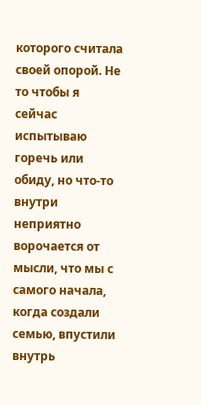которого считала своей опорой. Не то чтобы я сейчас испытываю горечь или обиду, но что-то внутри неприятно ворочается от мысли, что мы с самого начала, когда создали семью, впустили внутрь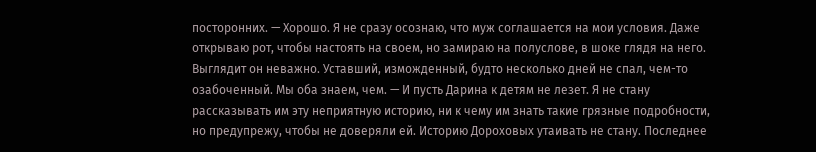посторонних. — Хорошо. Я не сразу осознаю, что муж соглашается на мои условия. Даже открываю рот, чтобы настоять на своем, но замираю на полуслове, в шоке глядя на него. Выглядит он неважно. Уставший, изможденный, будто несколько дней не спал, чем-то озабоченный. Мы оба знаем, чем. — И пусть Дарина к детям не лезет. Я не стану рассказывать им эту неприятную историю, ни к чему им знать такие грязные подробности, но предупрежу, чтобы не доверяли ей. Историю Дороховых утаивать не стану. Последнее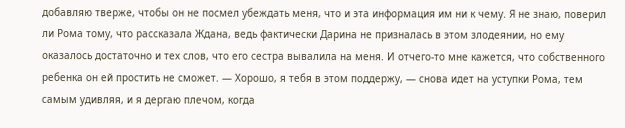добавляю тверже, чтобы он не посмел убеждать меня, что и эта информация им ни к чему. Я не знаю, поверил ли Рома тому, что рассказала Ждана, ведь фактически Дарина не призналась в этом злодеянии, но ему оказалось достаточно и тех слов, что его сестра вывалила на меня. И отчего-то мне кажется, что собственного ребенка он ей простить не сможет. — Хорошо, я тебя в этом поддержу, — снова идет на уступки Рома, тем самым удивляя, и я дергаю плечом, когда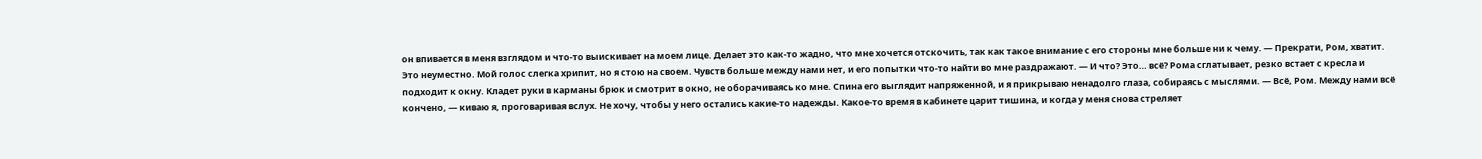он впивается в меня взглядом и что-то выискивает на моем лице. Делает это как-то жадно, что мне хочется отскочить, так как такое внимание с его стороны мне больше ни к чему. — Прекрати, Ром, хватит. Это неуместно. Мой голос слегка хрипит, но я стою на своем. Чувств больше между нами нет, и его попытки что-то найти во мне раздражают. — И что? Это… всё? Рома сглатывает, резко встает с кресла и подходит к окну. Кладет руки в карманы брюк и смотрит в окно, не оборачиваясь ко мне. Спина его выглядит напряженной, и я прикрываю ненадолго глаза, собираясь с мыслями. — Всё, Ром. Между нами всё кончено, — киваю я, проговаривая вслух. Не хочу, чтобы у него остались какие-то надежды. Какое-то время в кабинете царит тишина, и когда у меня снова стреляет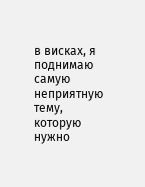в висках, я поднимаю самую неприятную тему, которую нужно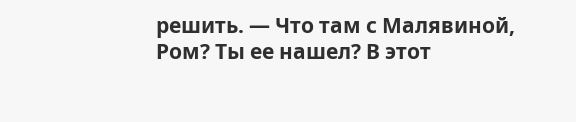решить. — Что там с Малявиной, Ром? Ты ее нашел? В этот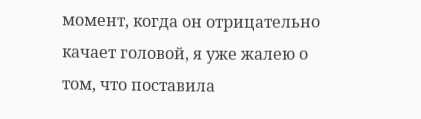момент, когда он отрицательно качает головой, я уже жалею о том, что поставила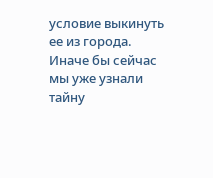условие выкинуть ее из города. Иначе бы сейчас мы уже узнали тайну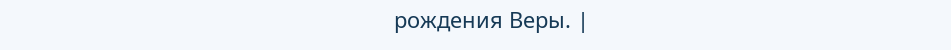рождения Веры. |